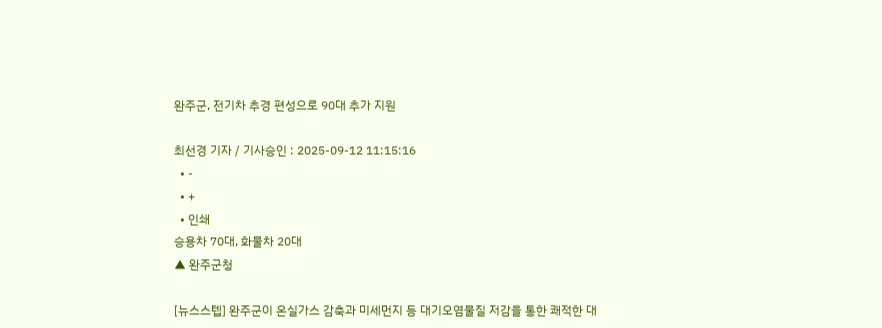완주군, 전기차 추경 편성으로 90대 추가 지원

최선경 기자 / 기사승인 : 2025-09-12 11:15:16
  • -
  • +
  • 인쇄
승용차 70대, 화물차 20대
▲ 완주군청

[뉴스스텝] 완주군이 온실가스 감축과 미세먼지 등 대기오염물질 저감을 통한 쾌적한 대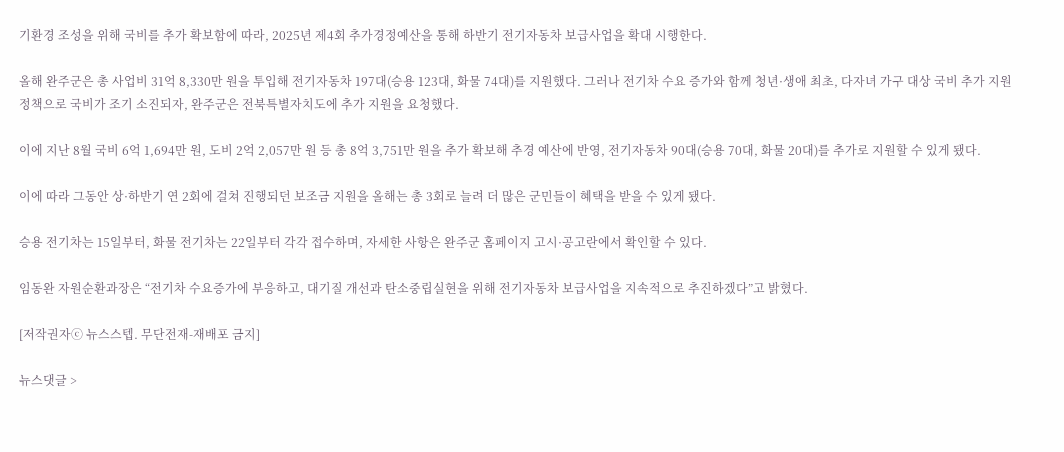기환경 조성을 위해 국비를 추가 확보함에 따라, 2025년 제4회 추가경정예산을 통해 하반기 전기자동차 보급사업을 확대 시행한다.

올해 완주군은 총 사업비 31억 8,330만 원을 투입해 전기자동차 197대(승용 123대, 화물 74대)를 지원했다. 그러나 전기차 수요 증가와 함께 청년·생애 최초, 다자녀 가구 대상 국비 추가 지원 정책으로 국비가 조기 소진되자, 완주군은 전북특별자치도에 추가 지원을 요청했다.

이에 지난 8월 국비 6억 1,694만 원, 도비 2억 2,057만 원 등 총 8억 3,751만 원을 추가 확보해 추경 예산에 반영, 전기자동차 90대(승용 70대, 화물 20대)를 추가로 지원할 수 있게 됐다.

이에 따라 그동안 상·하반기 연 2회에 걸쳐 진행되던 보조금 지원을 올해는 총 3회로 늘려 더 많은 군민들이 혜택을 받을 수 있게 됐다.

승용 전기차는 15일부터, 화물 전기차는 22일부터 각각 접수하며, 자세한 사항은 완주군 홈페이지 고시·공고란에서 확인할 수 있다.

임동완 자원순환과장은 “전기차 수요증가에 부응하고, 대기질 개선과 탄소중립실현을 위해 전기자동차 보급사업을 지속적으로 추진하겠다”고 밝혔다.

[저작권자ⓒ 뉴스스텝. 무단전재-재배포 금지]

뉴스댓글 >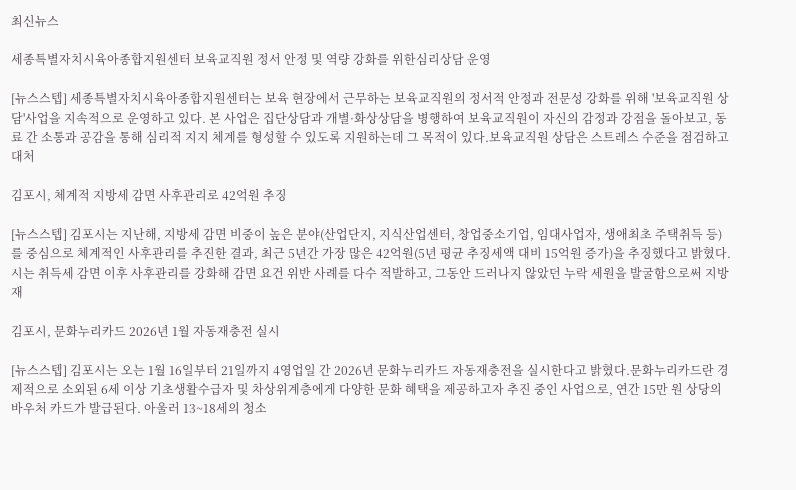최신뉴스

세종특별자치시육아종합지원센터 보육교직원 정서 안정 및 역량 강화를 위한심리상담 운영

[뉴스스텝] 세종특별자치시육아종합지원센터는 보육 현장에서 근무하는 보육교직원의 정서적 안정과 전문성 강화를 위해 '보육교직원 상담'사업을 지속적으로 운영하고 있다. 본 사업은 집단상담과 개별·화상상담을 병행하여 보육교직원이 자신의 감정과 강점을 돌아보고, 동료 간 소통과 공감을 통해 심리적 지지 체계를 형성할 수 있도록 지원하는데 그 목적이 있다.보육교직원 상담은 스트레스 수준을 점검하고 대처

김포시, 체계적 지방세 감면 사후관리로 42억원 추징

[뉴스스텝] 김포시는 지난해, 지방세 감면 비중이 높은 분야(산업단지, 지식산업센터, 창업중소기업, 임대사업자, 생애최초 주택취득 등)를 중심으로 체계적인 사후관리를 추진한 결과, 최근 5년간 가장 많은 42억원(5년 평균 추징세액 대비 15억원 증가)을 추징했다고 밝혔다.시는 취득세 감면 이후 사후관리를 강화해 감면 요건 위반 사례를 다수 적발하고, 그동안 드러나지 않았던 누락 세원을 발굴함으로써 지방재

김포시, 문화누리카드 2026년 1월 자동재충전 실시

[뉴스스텝] 김포시는 오는 1월 16일부터 21일까지 4영업일 간 2026년 문화누리카드 자동재충전을 실시한다고 밝혔다.문화누리카드란 경제적으로 소외된 6세 이상 기초생활수급자 및 차상위계층에게 다양한 문화 혜택을 제공하고자 추진 중인 사업으로, 연간 15만 원 상당의 바우처 카드가 발급된다. 아울러 13~18세의 청소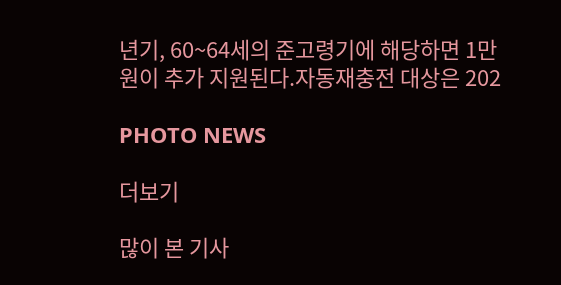년기, 60~64세의 준고령기에 해당하면 1만 원이 추가 지원된다.자동재충전 대상은 202

PHOTO NEWS

더보기

많이 본 기사